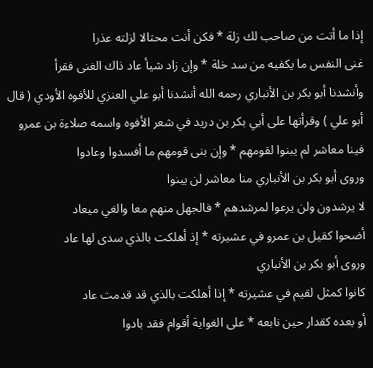إذا ما أتت من صاحب لك زلة * فكن أنت محتالا لزلته عذرا
غنى النفس ما يكفيه من سد خلة * وإن زاد شيأ عاد ذاك الغنى فقرأ
وأنشدنا أبو بكر بن الأنباري رحمه الله أنشدنا أبو علي العنزي للأفوه الأودي ( قال أبو علي ) وقرأتها على أبي بكر بن دريد في شعر الأفوه واسمه صلاءة بن عمرو
فينا معاشر لم يبنوا لقومهم * وإن بنى قومهم ما أفسدوا وعادوا
وروى أبو بكر بن الأنباري منا معاشر لن يبنوا
لا يرشدون ولن يرعوا لمرشدهم * فالجهل منهم معا والغي ميعاد
أضحوا كقيل بن عمرو في عشيرته * إذ أهلكت بالذي سدى لها عاد
وروى أبو بكر بن الأنباري
كانوا كمثل لقيم في عشيرته * إذا أهلكت بالذي قد قدمت عاد
أو بعده كقدار حين نابعه * على الغواية أقوام فقد بادوا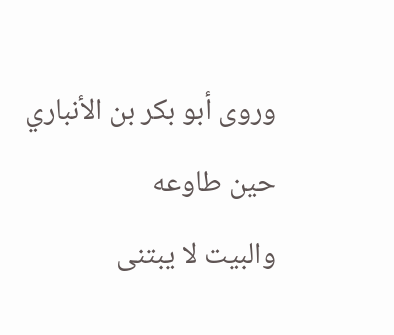وروى أبو بكر بن الأنباري حين طاوعه
والبيت لا يبتنى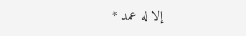إلا له عمد *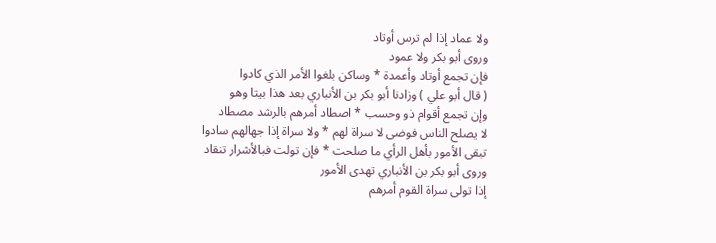ولا عماد إذا لم ترس أوتاد
وروى أبو بكر ولا عمود
فإن تجمع أوتاد وأعمدة * وساكن بلغوا الأمر الذي كادوا
( قال أبو علي ) وزادنا أبو بكر بن الأنباري بعد هذا بيتا وهو
وإن تجمع أقوام ذو وحسب * اصطاد أمرهم بالرشد مصطاد
لا يصلح الناس فوضى لا سراة لهم * ولا سراة إذا جهالهم سادوا
تبقى الأمور بأهل الرأي ما صلحت * فإن تولت فبالأشرار تنقاد
وروى أبو بكر بن الأنباري تهدى الأمور
إذا تولى سراة القوم أمرهم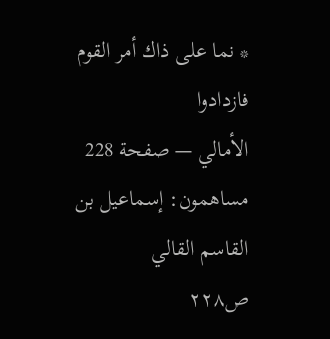* نما على ذاك أمر القوم فازدادوا
الأمالي — صفحة 228
مساهمون: إسماعيل بن القاسم القالي
ص٢٢٨